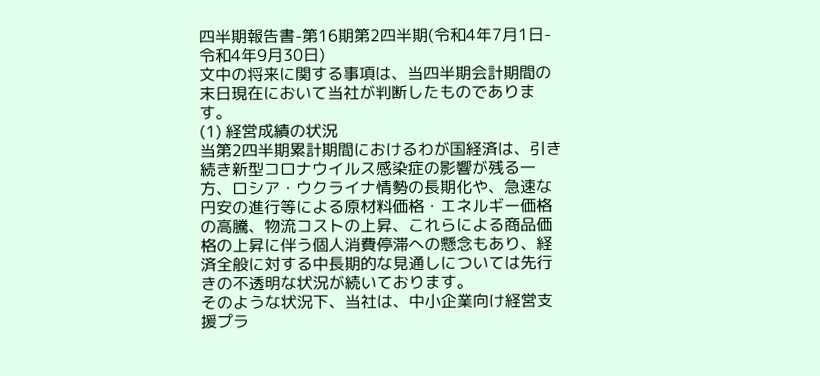四半期報告書-第16期第2四半期(令和4年7月1日-令和4年9月30日)
文中の将来に関する事項は、当四半期会計期間の末日現在において当社が判断したものであります。
(1) 経営成績の状況
当第2四半期累計期間におけるわが国経済は、引き続き新型コロナウイルス感染症の影響が残る一方、ロシア・ウクライナ情勢の長期化や、急速な円安の進行等による原材料価格・エネルギー価格の高騰、物流コストの上昇、これらによる商品価格の上昇に伴う個人消費停滞への懸念もあり、経済全般に対する中長期的な見通しについては先行きの不透明な状況が続いております。
そのような状況下、当社は、中小企業向け経営支援プラ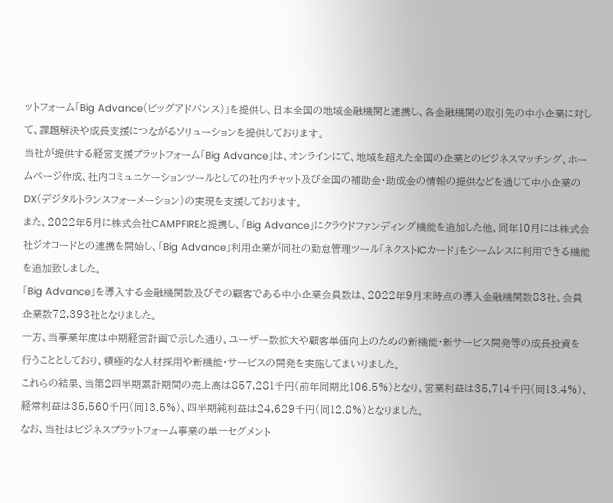ットフォーム「Big Advance(ビッグアドバンス)」を提供し、日本全国の地域金融機関と連携し、各金融機関の取引先の中小企業に対して、課題解決や成長支援につながるソリューションを提供しております。
当社が提供する経営支援プラットフォーム「Big Advance」は、オンラインにて、地域を超えた全国の企業とのビジネスマッチング、ホームページ作成、社内コミュニケーションツールとしての社内チャット及び全国の補助金・助成金の情報の提供などを通じて中小企業のDX(デジタルトランスフォーメーション)の実現を支援しております。
また、2022年5月に株式会社CAMPFIREと提携し、「Big Advance」にクラウドファンディング機能を追加した他、同年10月には株式会社ジオコードとの連携を開始し、「Big Advance」利用企業が同社の勤怠管理ツール「ネクストICカード」をシームレスに利用できる機能を追加致しました。
「Big Advance」を導入する金融機関数及びその顧客である中小企業会員数は、2022年9月末時点の導入金融機関数83社、会員企業数72,393社となりました。
一方、当事業年度は中期経営計画で示した通り、ユーザー数拡大や顧客単価向上のための新機能・新サービス開発等の成長投資を行うこととしており、積極的な人材採用や新機能・サービスの開発を実施してまいりました。
これらの結果、当第2四半期累計期間の売上高は857,281千円(前年同期比106.5%)となり、営業利益は35,714千円(同13.4%)、経常利益は35,560千円(同13.5%)、四半期純利益は24,629千円(同12.8%)となりました。
なお、当社はビジネスプラットフォーム事業の単一セグメント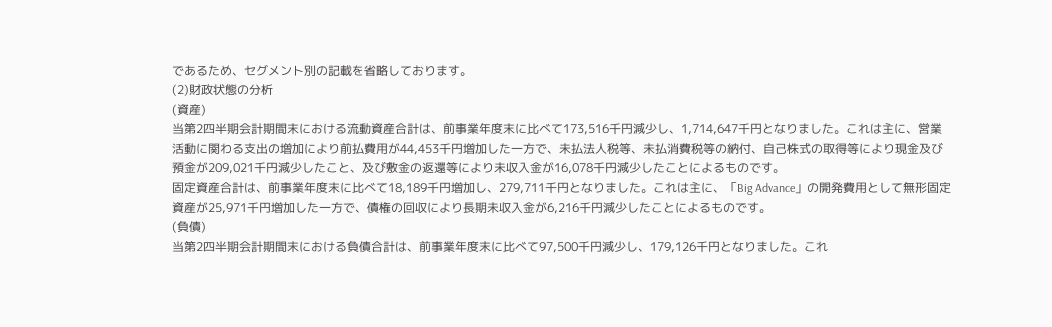であるため、セグメント別の記載を省略しております。
(2)財政状態の分析
(資産)
当第2四半期会計期間末における流動資産合計は、前事業年度末に比べて173,516千円減少し、1,714,647千円となりました。これは主に、営業活動に関わる支出の増加により前払費用が44,453千円増加した一方で、未払法人税等、未払消費税等の納付、自己株式の取得等により現金及び預金が209,021千円減少したこと、及び敷金の返還等により未収入金が16,078千円減少したことによるものです。
固定資産合計は、前事業年度末に比べて18,189千円増加し、279,711千円となりました。これは主に、「Big Advance」の開発費用として無形固定資産が25,971千円増加した一方で、債権の回収により長期未収入金が6,216千円減少したことによるものです。
(負債)
当第2四半期会計期間末における負債合計は、前事業年度末に比べて97,500千円減少し、179,126千円となりました。これ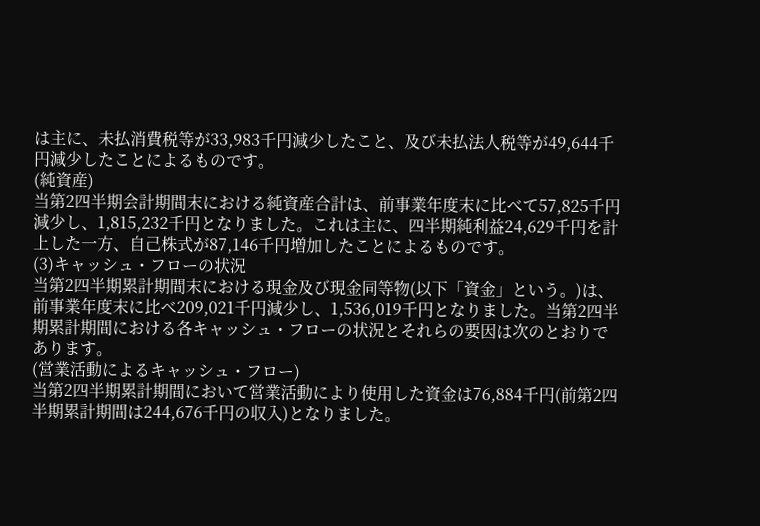は主に、未払消費税等が33,983千円減少したこと、及び未払法人税等が49,644千円減少したことによるものです。
(純資産)
当第2四半期会計期間末における純資産合計は、前事業年度末に比べて57,825千円減少し、1,815,232千円となりました。これは主に、四半期純利益24,629千円を計上した一方、自己株式が87,146千円増加したことによるものです。
(3)キャッシュ・フローの状況
当第2四半期累計期間末における現金及び現金同等物(以下「資金」という。)は、前事業年度末に比べ209,021千円減少し、1,536,019千円となりました。当第2四半期累計期間における各キャッシュ・フローの状況とそれらの要因は次のとおりであります。
(営業活動によるキャッシュ・フロー)
当第2四半期累計期間において営業活動により使用した資金は76,884千円(前第2四半期累計期間は244,676千円の収入)となりました。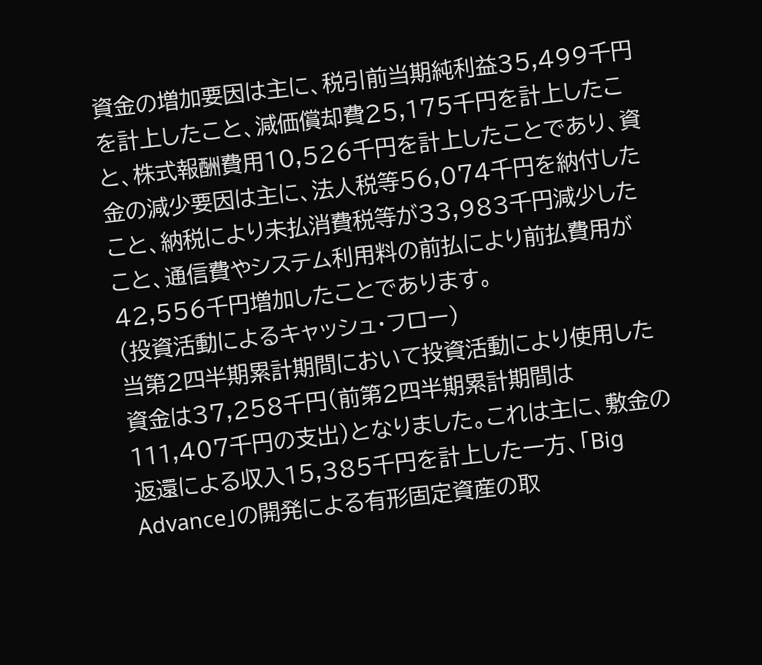資金の増加要因は主に、税引前当期純利益35,499千円を計上したこと、減価償却費25,175千円を計上したこと、株式報酬費用10,526千円を計上したことであり、資金の減少要因は主に、法人税等56,074千円を納付したこと、納税により未払消費税等が33,983千円減少したこと、通信費やシステム利用料の前払により前払費用が42,556千円増加したことであります。
(投資活動によるキャッシュ・フロー)
当第2四半期累計期間において投資活動により使用した資金は37,258千円(前第2四半期累計期間は111,407千円の支出)となりました。これは主に、敷金の返還による収入15,385千円を計上した一方、「Big Advance」の開発による有形固定資産の取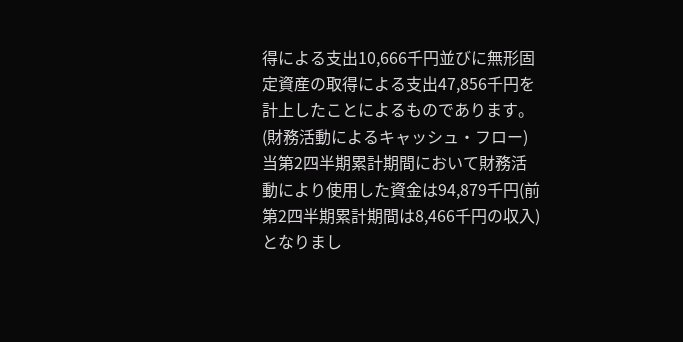得による支出10,666千円並びに無形固定資産の取得による支出47,856千円を計上したことによるものであります。
(財務活動によるキャッシュ・フロー)
当第2四半期累計期間において財務活動により使用した資金は94,879千円(前第2四半期累計期間は8,466千円の収入)となりまし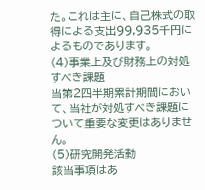た。これは主に、自己株式の取得による支出99,935千円によるものであります。
(4)事業上及び財務上の対処すべき課題
当第2四半期累計期間において、当社が対処すべき課題について重要な変更はありません。
(5)研究開発活動
該当事項はあ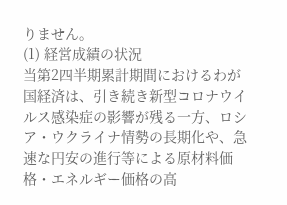りません。
(1) 経営成績の状況
当第2四半期累計期間におけるわが国経済は、引き続き新型コロナウイルス感染症の影響が残る一方、ロシア・ウクライナ情勢の長期化や、急速な円安の進行等による原材料価格・エネルギー価格の高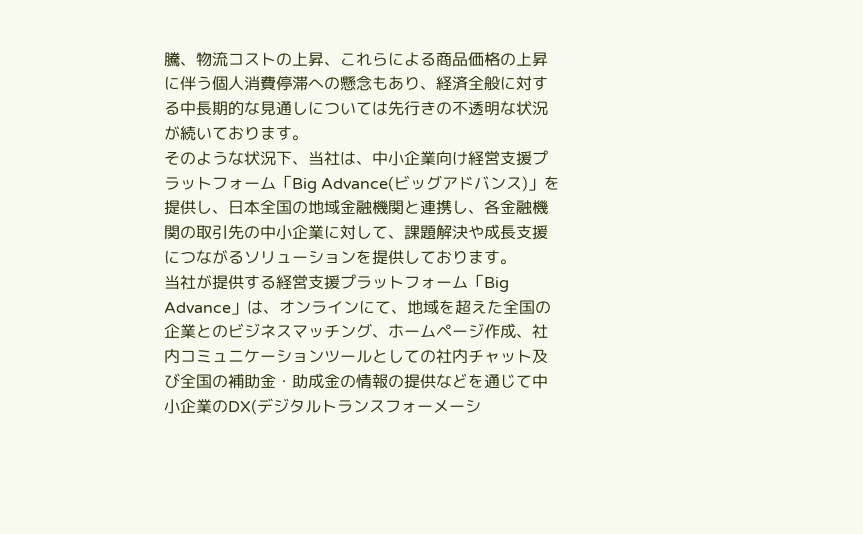騰、物流コストの上昇、これらによる商品価格の上昇に伴う個人消費停滞への懸念もあり、経済全般に対する中長期的な見通しについては先行きの不透明な状況が続いております。
そのような状況下、当社は、中小企業向け経営支援プラットフォーム「Big Advance(ビッグアドバンス)」を提供し、日本全国の地域金融機関と連携し、各金融機関の取引先の中小企業に対して、課題解決や成長支援につながるソリューションを提供しております。
当社が提供する経営支援プラットフォーム「Big Advance」は、オンラインにて、地域を超えた全国の企業とのビジネスマッチング、ホームページ作成、社内コミュニケーションツールとしての社内チャット及び全国の補助金・助成金の情報の提供などを通じて中小企業のDX(デジタルトランスフォーメーシ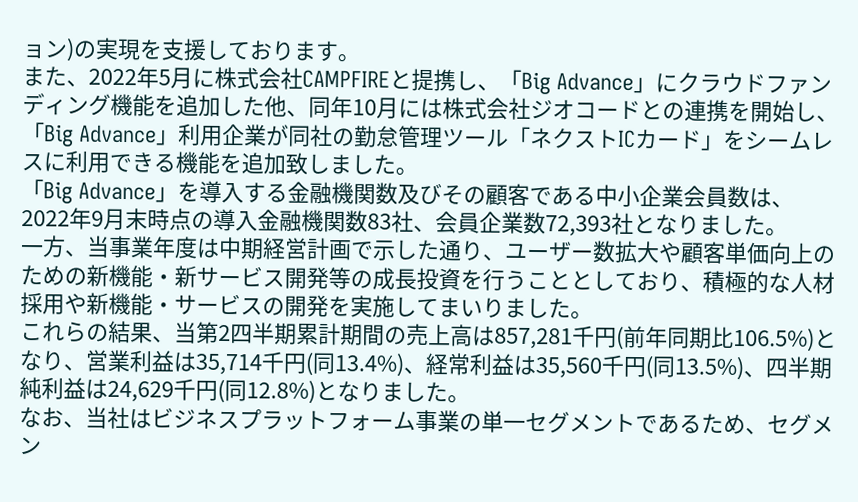ョン)の実現を支援しております。
また、2022年5月に株式会社CAMPFIREと提携し、「Big Advance」にクラウドファンディング機能を追加した他、同年10月には株式会社ジオコードとの連携を開始し、「Big Advance」利用企業が同社の勤怠管理ツール「ネクストICカード」をシームレスに利用できる機能を追加致しました。
「Big Advance」を導入する金融機関数及びその顧客である中小企業会員数は、2022年9月末時点の導入金融機関数83社、会員企業数72,393社となりました。
一方、当事業年度は中期経営計画で示した通り、ユーザー数拡大や顧客単価向上のための新機能・新サービス開発等の成長投資を行うこととしており、積極的な人材採用や新機能・サービスの開発を実施してまいりました。
これらの結果、当第2四半期累計期間の売上高は857,281千円(前年同期比106.5%)となり、営業利益は35,714千円(同13.4%)、経常利益は35,560千円(同13.5%)、四半期純利益は24,629千円(同12.8%)となりました。
なお、当社はビジネスプラットフォーム事業の単一セグメントであるため、セグメン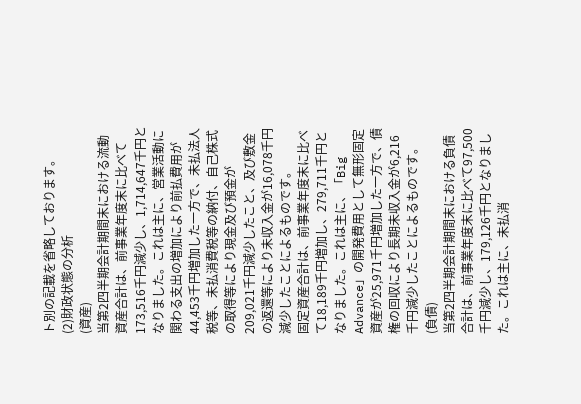ト別の記載を省略しております。
(2)財政状態の分析
(資産)
当第2四半期会計期間末における流動資産合計は、前事業年度末に比べて173,516千円減少し、1,714,647千円となりました。これは主に、営業活動に関わる支出の増加により前払費用が44,453千円増加した一方で、未払法人税等、未払消費税等の納付、自己株式の取得等により現金及び預金が209,021千円減少したこと、及び敷金の返還等により未収入金が16,078千円減少したことによるものです。
固定資産合計は、前事業年度末に比べて18,189千円増加し、279,711千円となりました。これは主に、「Big Advance」の開発費用として無形固定資産が25,971千円増加した一方で、債権の回収により長期未収入金が6,216千円減少したことによるものです。
(負債)
当第2四半期会計期間末における負債合計は、前事業年度末に比べて97,500千円減少し、179,126千円となりました。これは主に、未払消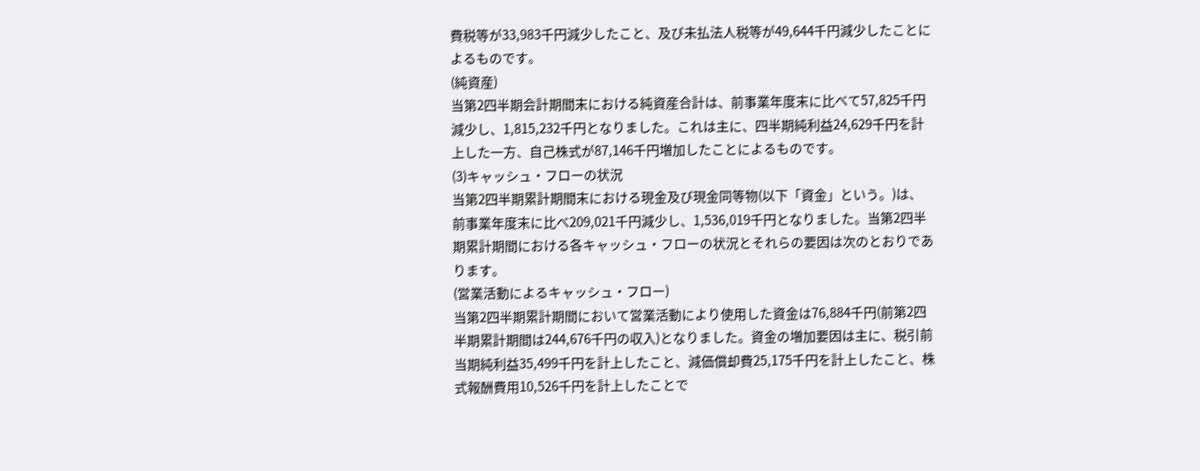費税等が33,983千円減少したこと、及び未払法人税等が49,644千円減少したことによるものです。
(純資産)
当第2四半期会計期間末における純資産合計は、前事業年度末に比べて57,825千円減少し、1,815,232千円となりました。これは主に、四半期純利益24,629千円を計上した一方、自己株式が87,146千円増加したことによるものです。
(3)キャッシュ・フローの状況
当第2四半期累計期間末における現金及び現金同等物(以下「資金」という。)は、前事業年度末に比べ209,021千円減少し、1,536,019千円となりました。当第2四半期累計期間における各キャッシュ・フローの状況とそれらの要因は次のとおりであります。
(営業活動によるキャッシュ・フロー)
当第2四半期累計期間において営業活動により使用した資金は76,884千円(前第2四半期累計期間は244,676千円の収入)となりました。資金の増加要因は主に、税引前当期純利益35,499千円を計上したこと、減価償却費25,175千円を計上したこと、株式報酬費用10,526千円を計上したことで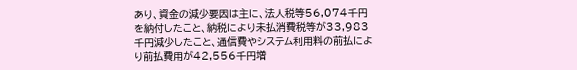あり、資金の減少要因は主に、法人税等56,074千円を納付したこと、納税により未払消費税等が33,983千円減少したこと、通信費やシステム利用料の前払により前払費用が42,556千円増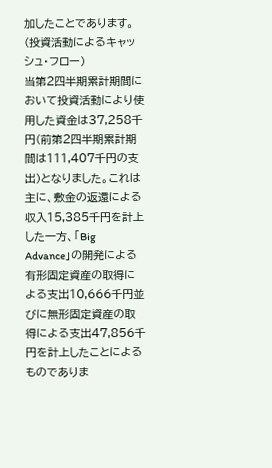加したことであります。
(投資活動によるキャッシュ・フロー)
当第2四半期累計期間において投資活動により使用した資金は37,258千円(前第2四半期累計期間は111,407千円の支出)となりました。これは主に、敷金の返還による収入15,385千円を計上した一方、「Big Advance」の開発による有形固定資産の取得による支出10,666千円並びに無形固定資産の取得による支出47,856千円を計上したことによるものでありま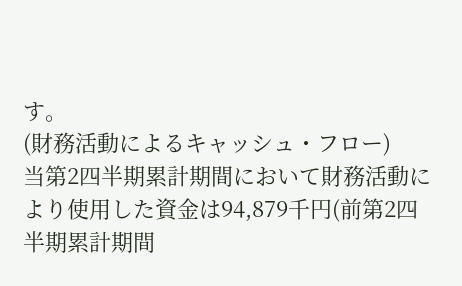す。
(財務活動によるキャッシュ・フロー)
当第2四半期累計期間において財務活動により使用した資金は94,879千円(前第2四半期累計期間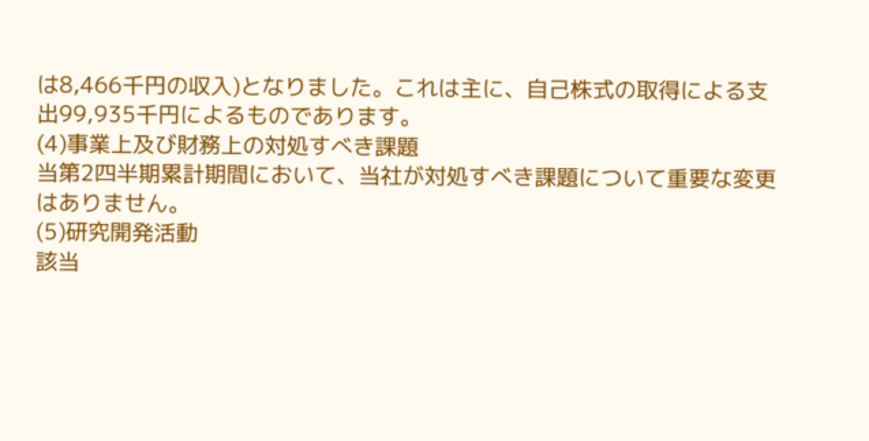は8,466千円の収入)となりました。これは主に、自己株式の取得による支出99,935千円によるものであります。
(4)事業上及び財務上の対処すべき課題
当第2四半期累計期間において、当社が対処すべき課題について重要な変更はありません。
(5)研究開発活動
該当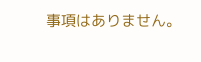事項はありません。